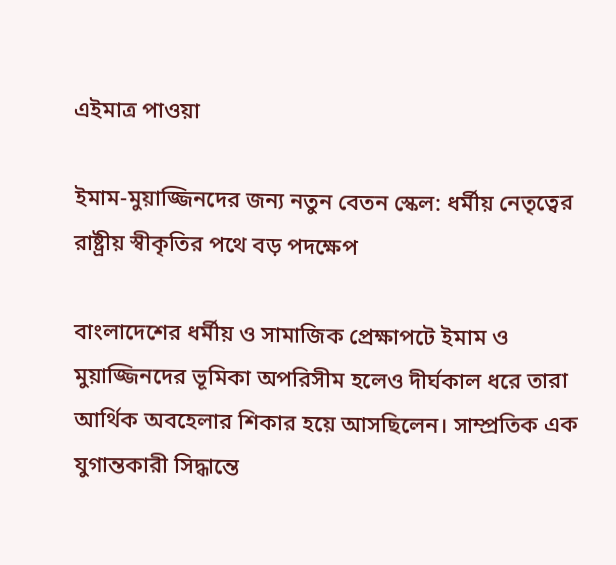এইমাত্র পাওয়া

ইমাম-মুয়াজ্জিনদের জন্য নতুন বেতন স্কেল: ধর্মীয় নেতৃত্বের রাষ্ট্রীয় স্বীকৃতির পথে বড় পদক্ষেপ

বাংলাদেশের ধর্মীয় ও সামাজিক প্রেক্ষাপটে ইমাম ও মুয়াজ্জিনদের ভূমিকা অপরিসীম হলেও দীর্ঘকাল ধরে তারা আর্থিক অবহেলার শিকার হয়ে আসছিলেন। সাম্প্রতিক এক যুগান্তকারী সিদ্ধান্তে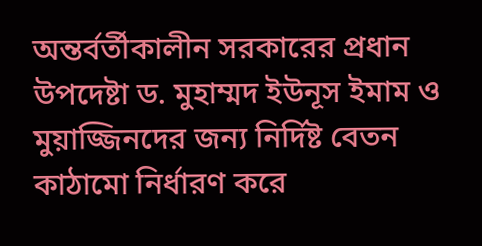অন্তর্বর্তীকালীন সরকারের প্রধান উপদেষ্টা ড. মুহাম্মদ ইউনূস ইমাম ও মুয়াজ্জিনদের জন্য নির্দিষ্ট বেতন কাঠামো নির্ধারণ করে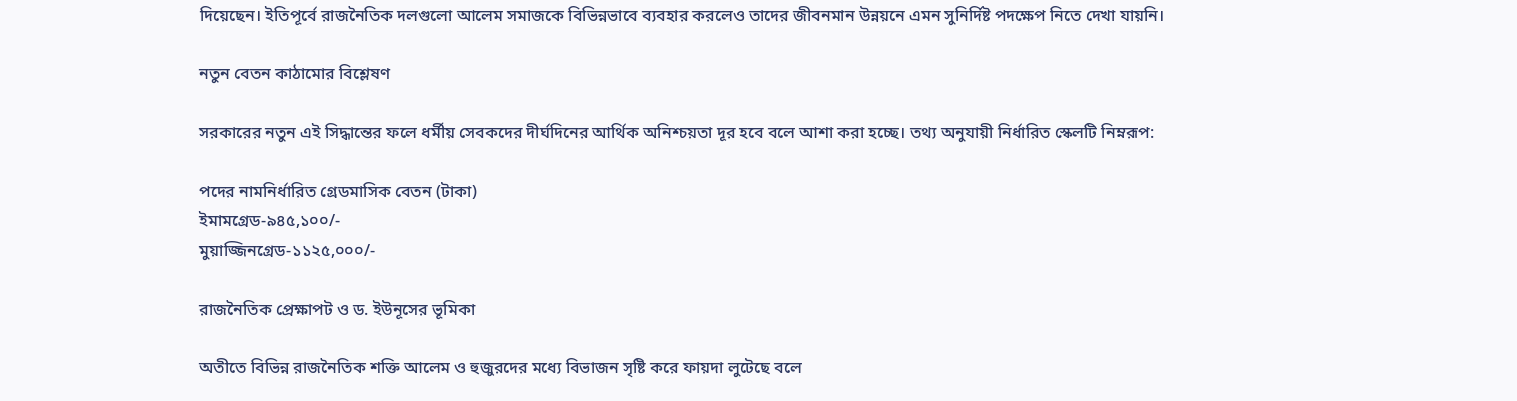দিয়েছেন। ইতিপূর্বে রাজনৈতিক দলগুলো আলেম সমাজকে বিভিন্নভাবে ব্যবহার করলেও তাদের জীবনমান উন্নয়নে এমন সুনির্দিষ্ট পদক্ষেপ নিতে দেখা যায়নি।

নতুন বেতন কাঠামোর বিশ্লেষণ

সরকারের নতুন এই সিদ্ধান্তের ফলে ধর্মীয় সেবকদের দীর্ঘদিনের আর্থিক অনিশ্চয়তা দূর হবে বলে আশা করা হচ্ছে। তথ্য অনুযায়ী নির্ধারিত স্কেলটি নিম্নরূপ:

পদের নামনির্ধারিত গ্রেডমাসিক বেতন (টাকা)
ইমামগ্রেড-৯৪৫,১০০/-
মুয়াজ্জিনগ্রেড-১১২৫,০০০/-

রাজনৈতিক প্রেক্ষাপট ও ড. ইউনূসের ভূমিকা

অতীতে বিভিন্ন রাজনৈতিক শক্তি আলেম ও হুজুরদের মধ্যে বিভাজন সৃষ্টি করে ফায়দা লুটেছে বলে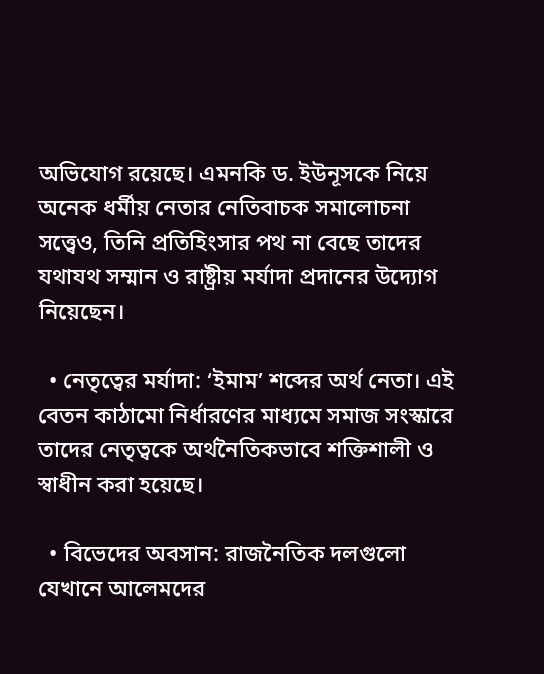অভিযোগ রয়েছে। এমনকি ড. ইউনূসকে নিয়ে অনেক ধর্মীয় নেতার নেতিবাচক সমালোচনা সত্ত্বেও, তিনি প্রতিহিংসার পথ না বেছে তাদের যথাযথ সম্মান ও রাষ্ট্রীয় মর্যাদা প্রদানের উদ্যোগ নিয়েছেন।

  • নেতৃত্বের মর্যাদা: ‘ইমাম’ শব্দের অর্থ নেতা। এই বেতন কাঠামো নির্ধারণের মাধ্যমে সমাজ সংস্কারে তাদের নেতৃত্বকে অর্থনৈতিকভাবে শক্তিশালী ও স্বাধীন করা হয়েছে।

  • বিভেদের অবসান: রাজনৈতিক দলগুলো যেখানে আলেমদের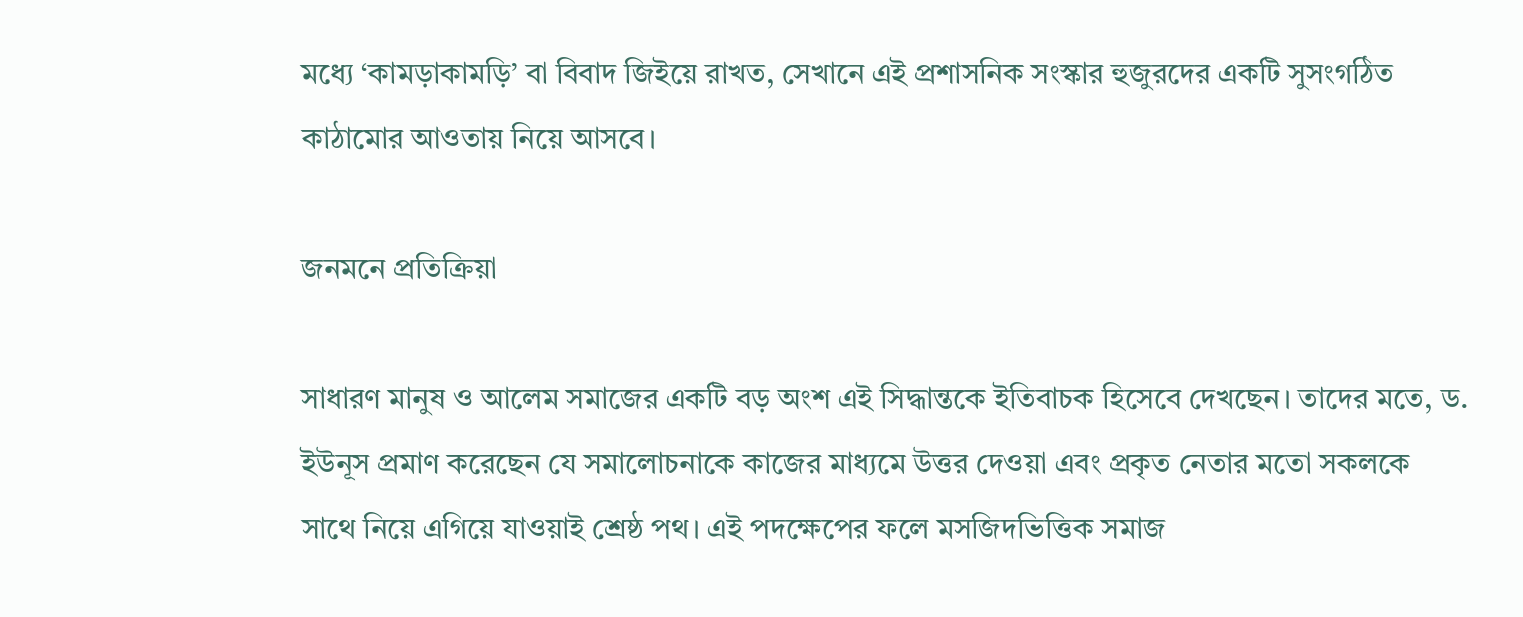মধ্যে ‘কামড়াকামড়ি’ বা বিবাদ জিইয়ে রাখত, সেখানে এই প্রশাসনিক সংস্কার হুজুরদের একটি সুসংগঠিত কাঠামোর আওতায় নিয়ে আসবে।

জনমনে প্রতিক্রিয়া

সাধারণ মানুষ ও আলেম সমাজের একটি বড় অংশ এই সিদ্ধান্তকে ইতিবাচক হিসেবে দেখছেন। তাদের মতে, ড. ইউনূস প্রমাণ করেছেন যে সমালোচনাকে কাজের মাধ্যমে উত্তর দেওয়া এবং প্রকৃত নেতার মতো সকলকে সাথে নিয়ে এগিয়ে যাওয়াই শ্রেষ্ঠ পথ। এই পদক্ষেপের ফলে মসজিদভিত্তিক সমাজ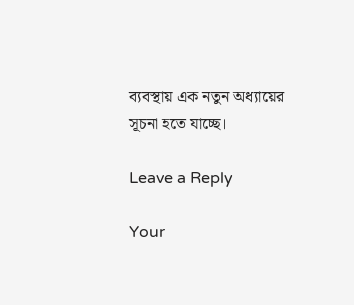ব্যবস্থায় এক নতুন অধ্যায়ের সূচনা হতে যাচ্ছে।

Leave a Reply

Your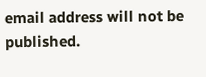email address will not be published.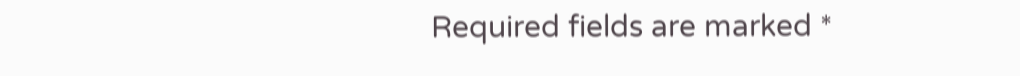Required fields are marked *